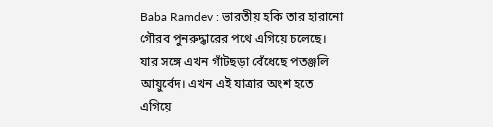Baba Ramdev : ভারতীয় হকি তার হারানো গৌরব পুনরুদ্ধারের পথে এগিয়ে চলেছে। যার সঙ্গে এখন গাঁটছড়া বেঁধেছে পতঞ্জলি আয়ুর্বেদ। এখন এই যাত্রার অংশ হতে এগিয়ে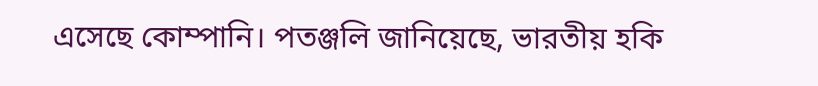এসেছে কোম্পানি। পতঞ্জলি জানিয়েছে, ভারতীয় হকি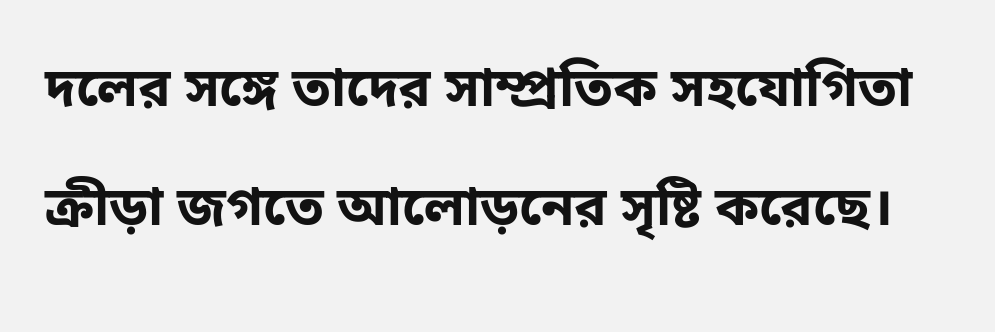দলের সঙ্গে তাদের সাম্প্রতিক সহযোগিতা ক্রীড়া জগতে আলোড়নের সৃষ্টি করেছে।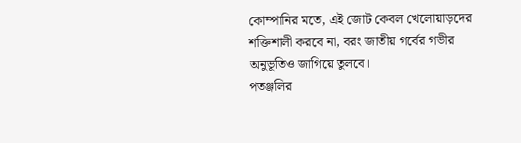কোম্পানির মতে, এই জোট কেবল খেলোয়াড়দের শক্তিশালী করবে না, বরং জাতীয় গর্বের গভীর অনুভূতিও জাগিয়ে তুলবে।
পতঞ্জলির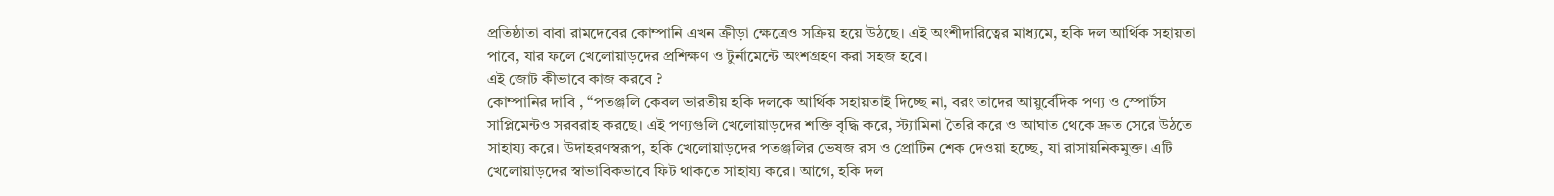প্রতিষ্ঠাতা বাবা রামদেবের কোম্পানি এখন ক্রীড়া ক্ষেত্রেও সক্রিয় হয়ে উঠছে। এই অংশীদারিত্বের মাধ্যমে, হকি দল আর্থিক সহায়তা পাবে, যার ফলে খেলোয়াড়দের প্রশিক্ষণ ও টুর্নামেন্টে অংশগ্রহণ করা সহজ হবে।
এই জোট কীভাবে কাজ করবে ?
কোম্পানির দাবি , “পতঞ্জলি কেবল ভারতীয় হকি দলকে আর্থিক সহায়তাই দিচ্ছে না, বরং তাদের আয়ুর্বেদিক পণ্য ও স্পোর্টস সাপ্লিমেন্টও সরবরাহ করছে। এই পণ্যগুলি খেলোয়াড়দের শক্তি বৃদ্ধি করে, স্ট্যামিনা তৈরি করে ও আঘাত থেকে দ্রুত সেরে উঠতে সাহায্য করে। উদাহরণস্বরূপ, হকি খেলোয়াড়দের পতঞ্জলির ভেষজ রস ও প্রোটিন শেক দেওয়া হচ্ছে, যা রাসায়নিকমুক্ত। এটি খেলোয়াড়দের স্বাভাবিকভাবে ফিট থাকতে সাহায্য করে। আগে, হকি দল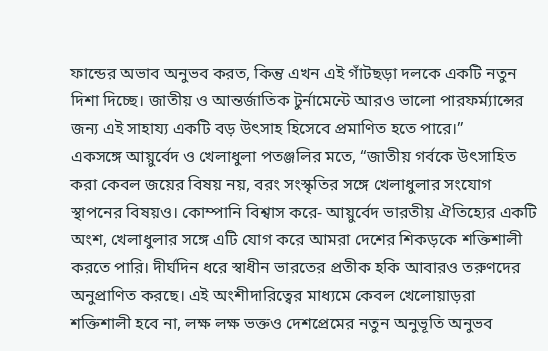ফান্ডের অভাব অনুভব করত, কিন্তু এখন এই গাঁটছড়া দলকে একটি নতুন দিশা দিচ্ছে। জাতীয় ও আন্তর্জাতিক টুর্নামেন্টে আরও ভালো পারফর্ম্যান্সের জন্য এই সাহায্য একটি বড় উৎসাহ হিসেবে প্রমাণিত হতে পারে।”
একসঙ্গে আয়ুর্বেদ ও খেলাধুলা পতঞ্জলির মতে, “জাতীয় গর্বকে উৎসাহিত করা কেবল জয়ের বিষয় নয়, বরং সংস্কৃতির সঙ্গে খেলাধুলার সংযোগ স্থাপনের বিষয়ও। কোম্পানি বিশ্বাস করে- আয়ুর্বেদ ভারতীয় ঐতিহ্যের একটি অংশ, খেলাধুলার সঙ্গে এটি যোগ করে আমরা দেশের শিকড়কে শক্তিশালী করতে পারি। দীর্ঘদিন ধরে স্বাধীন ভারতের প্রতীক হকি আবারও তরুণদের অনুপ্রাণিত করছে। এই অংশীদারিত্বের মাধ্যমে কেবল খেলোয়াড়রা শক্তিশালী হবে না, লক্ষ লক্ষ ভক্তও দেশপ্রেমের নতুন অনুভূতি অনুভব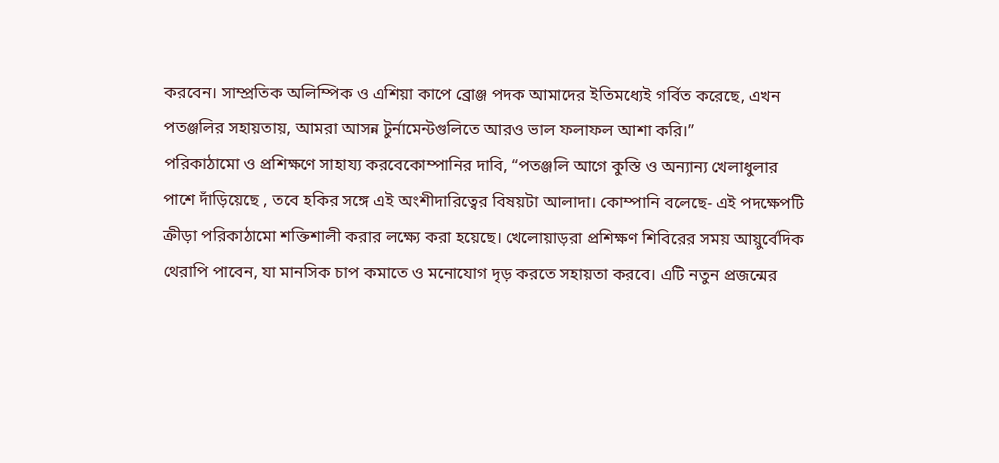করবেন। সাম্প্রতিক অলিম্পিক ও এশিয়া কাপে ব্রোঞ্জ পদক আমাদের ইতিমধ্যেই গর্বিত করেছে, এখন পতঞ্জলির সহায়তায়, আমরা আসন্ন টুর্নামেন্টগুলিতে আরও ভাল ফলাফল আশা করি।”
পরিকাঠামো ও প্রশিক্ষণে সাহায্য করবেকোম্পানির দাবি, “পতঞ্জলি আগে কুস্তি ও অন্যান্য খেলাধুলার পাশে দাঁড়িয়েছে , তবে হকির সঙ্গে এই অংশীদারিত্বের বিষয়টা আলাদা। কোম্পানি বলেছে- এই পদক্ষেপটি ক্রীড়া পরিকাঠামো শক্তিশালী করার লক্ষ্যে করা হয়েছে। খেলোয়াড়রা প্রশিক্ষণ শিবিরের সময় আয়ুর্বেদিক থেরাপি পাবেন, যা মানসিক চাপ কমাতে ও মনোযোগ দৃড় করতে সহায়তা করবে। এটি নতুন প্রজন্মের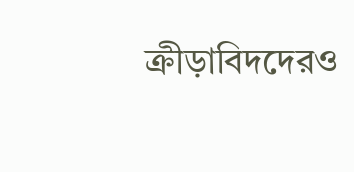ক্রীড়াবিদদেরও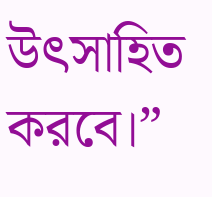উৎসাহিত করবে।”